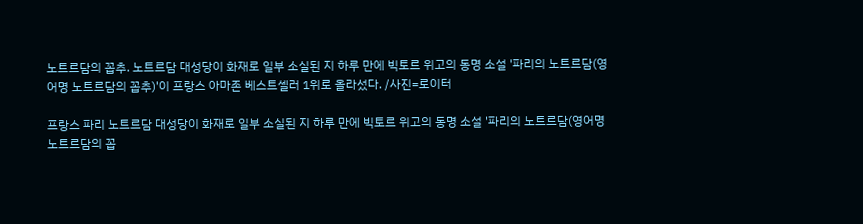노트르담의 꼽추. 노트르담 대성당이 화재로 일부 소실된 지 하루 만에 빅토르 위고의 동명 소설 '파리의 노트르담(영어명 노트르담의 꼽추)'이 프랑스 아마존 베스트셀러 1위로 올라섰다. /사진=로이터

프랑스 파리 노트르담 대성당이 화재로 일부 소실된 지 하루 만에 빅토르 위고의 동명 소설 '파리의 노트르담(영어명 노트르담의 꼽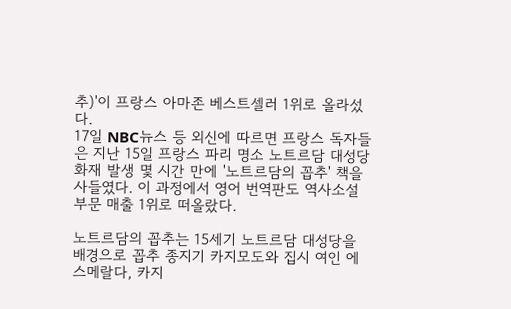추)'이 프랑스 아마존 베스트셀러 1위로 올라섰다.
17일 NBC뉴스 등 외신에 따르면 프랑스 독자들은 지난 15일 프랑스 파리 명소 노트르담 대성당 화재 발생 몇 시간 만에 '노트르담의 꼽추' 책을 사들였다. 이 과정에서 영어 번역판도 역사소설 부문 매출 1위로 떠올랐다.

노트르담의 꼽추는 15세기 노트르담 대성당을 배경으로 꼽추 종지기 카지모도와 집시 여인 에스메랄다, 카지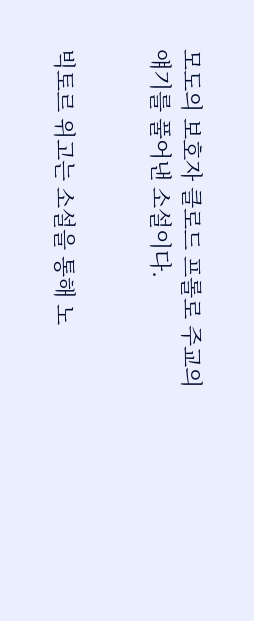모도의 보호자 클로드 프롤로 주교의 얘기를 풀어낸 소설이다.


빅토르 위고는 소설을 통해 노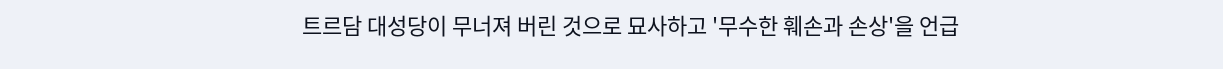트르담 대성당이 무너져 버린 것으로 묘사하고 '무수한 훼손과 손상'을 언급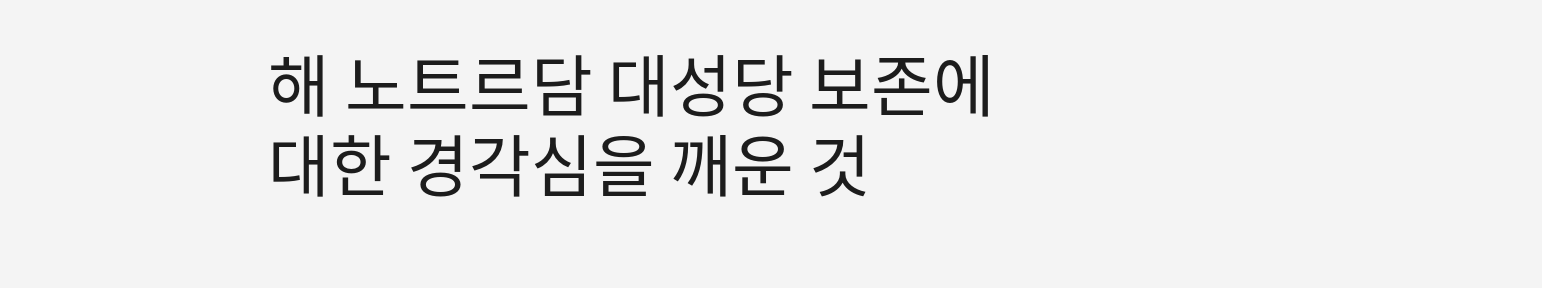해 노트르담 대성당 보존에 대한 경각심을 깨운 것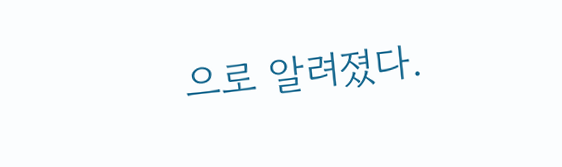으로 알려졌다.